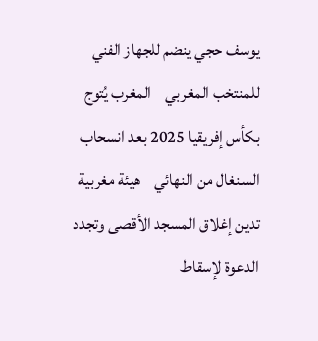يوسف حجي ينضم للجهاز الفني للمنتخب المغربي    المغرب يُتوج بكأس إفريقيا 2025 بعد انسحاب السنغال من النهائي    هيئة مغربية تدين إغلاق المسجد الأقصى وتجدد الدعوة لإسقاط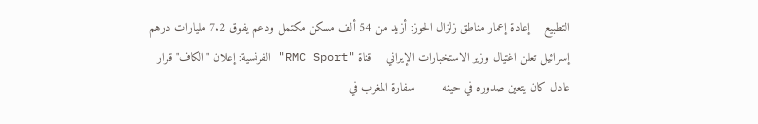التطبيع    إعادة إعمار مناطق زلزال الحوز: أزيد من 54 ألف مسكن مكتمل ودعم يفوق 7.2 مليارات درهم    إسرائيل تعلن اغتيال وزير الاستخبارات الإيراني    قناة "RMC Sport" الفرنسية: إعلان "الكاف" قرار عادل كان يتعين صدوره في حينه        سفارة المغرب في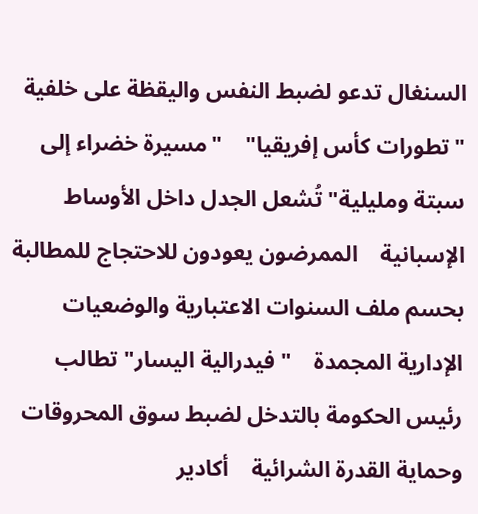السنغال تدعو لضبط النفس واليقظة على خلفية "تطورات كأس إفريقيا"    "مسيرة خضراء إلى سبتة ومليلية" تُشعل الجدل داخل الأوساط الإسبانية    الممرضون يعودون للاحتجاج للمطالبة بحسم ملف السنوات الاعتبارية والوضعيات الإدارية المجمدة    "فيدرالية اليسار" تطالب رئيس الحكومة بالتدخل لضبط سوق المحروقات وحماية القدرة الشرائية    أكادير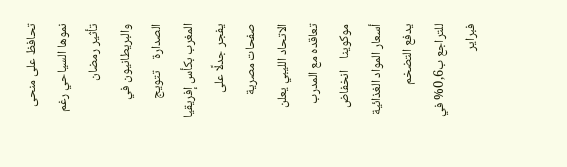تحافظ على منحى نموها السياحي رغم تأثير رمضان والبريطانيون في الصدارة    تتويج المغرب بكأس إفريقيا يفجر جدلًا على صفحات مصرية    الاتحاد الليبي يعلن تعاقده مع المدرب موكوينا    انخفاض أسعار المواد الغذائية يدفع التضخم للتراجع ب0,6% في فبراير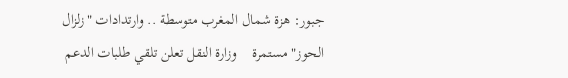جبور: هزة شمال المغرب متوسطة .. وارتدادات "زلزال الحوز" مستمرة    وزارة النقل تعلن تلقي طلبات الدعم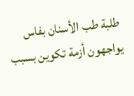طلبة طب الأسنان بفاس يواجهون أزمة تكوين بسبب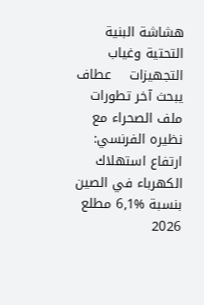هشاشة البنية التحتية وغياب التجهيزات    عطاف يبحث آخر تطورات ملف الصحراء مع نظيره الفرنسي:    ارتفاع استهلاك الكهرباء في الصين بنسبة %6,1 مطلع 2026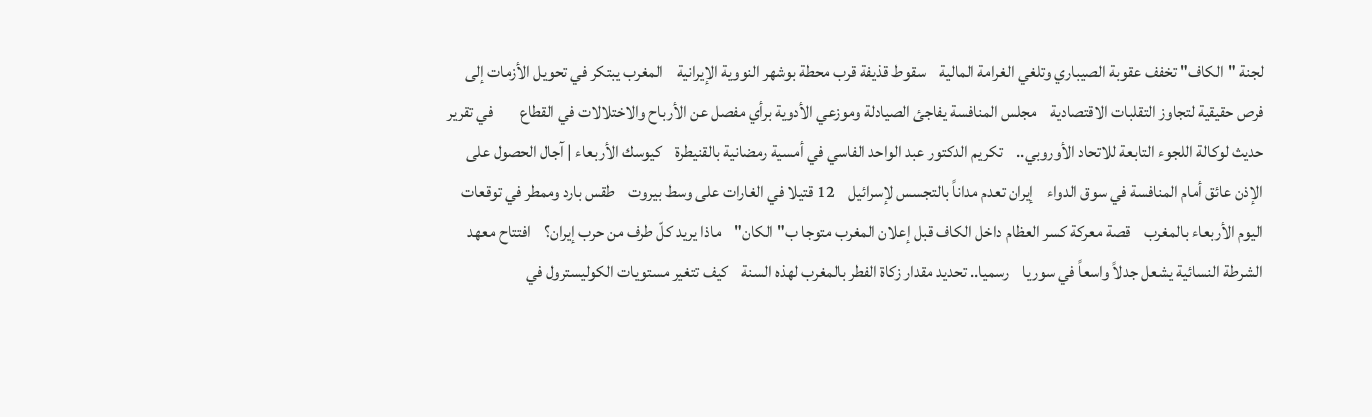لجنة "الكاف" تخفف عقوبة الصيباري وتلغي الغرامة المالية    سقوط قذيفة قرب محطة بوشهر النووية الإيرانية    المغرب يبتكر في تحويل الأزمات إلى فرص حقيقية لتجاوز التقلبات الاقتصادية    مجلس المنافسة يفاجئ الصيادلة وموزعي الأدوية برأي مفصل عن الأرباح والاختلالات في القطاع        في تقرير حديث لوكالة اللجوء التابعة للاتحاد الأوروبي..    تكريم الدكتور عبد الواحد الفاسي في أمسية رمضانية بالقنيطرة    كيوسك الأربعاء | آجال الحصول على الإذن عائق أمام المنافسة في سوق الدواء    إيران تعدم مداناً بالتجسس لإسرائيل    12 قتيلا في الغارات على وسط بيروت    طقس بارد وممطر في توقعات اليوم الأربعاء بالمغرب    قصة معركة كسر العظام داخل الكاف قبل إعلان المغرب متوجا ب"الكان"    ماذا يريد كلّ طرف من حرب إيران؟    افتتاح معهد الشرطة النسائية يشعل جدلاً واسعاً في سوريا    رسميا.. تحديد مقدار زكاة الفطر بالمغرب لهذه السنة    كيف تتغير مستويات الكوليسترول في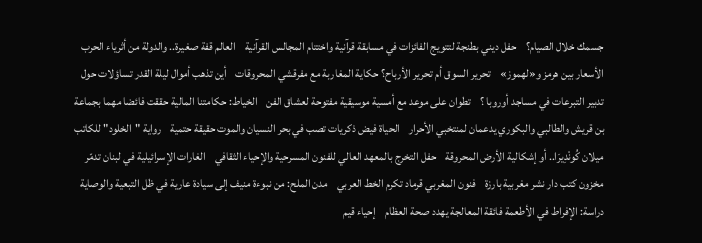جسمك خلال الصيام؟    حفل ديني بطنجة لتتويج الفائزات في مسابقة قرآنية واختتام المجالس القرآنية    العالم قفة صغيرة.. والدولة من أثرياء الحرب    الأسعار بين هرمز و«لهموز»    تحرير السوق أم تحرير الأرباح؟ حكاية المغاربة مع مفرقشي المحروقات    أين تذهب أموال ليلة القدر تساؤلات حول تدبير التبرعات في مساجد أوروبا ؟    تطوان على موعد مع أمسية موسيقية مفتوحة لعشاق الفن    الخياط: حكامتنا المالية حققت فائضا مهما بجماعة بن قريش والطالبي والبكوري يدعمان لمنتخبي الأحرار    الحياة فيض ذكريات تصب في بحر النسيان والموت حقيقة حتمية    رواية "الخلود" للكاتب ميلان كُونْدِيرَا.. أو إشكالية الأرض المحروقة    حفل التخرج بالمعهد العالي للفنون المسرحية والإحياء الثقافي    الغارات الإسرائيلية في لبنان تدمّر مخزون كتب دار نشر مغربية بارزة    فنون المغربي قرماد تكرم الخط العربي    مدن الملح: من نبوءة منيف إلى سيادة عارية في ظل التبعية والوصاية    دراسة: الإفراط في الأطعمة فائقة المعالجة يهدد صحة العظام    إحياء قيم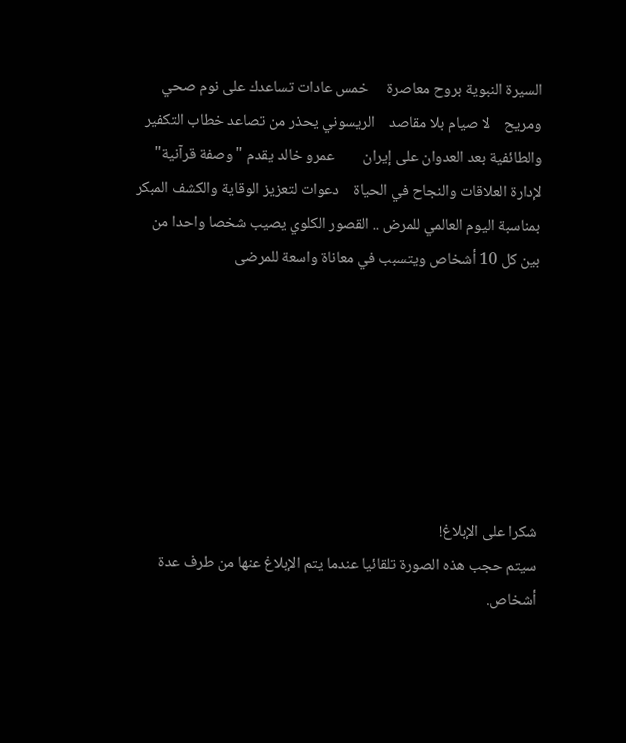السيرة النبوية بروح معاصرة     خمس عادات تساعدك على نوم صحي ومريح    لا صيام بلا مقاصد    الريسوني يحذر من تصاعد خطاب التكفير والطائفية بعد العدوان على إيران        عمرو خالد يقدم "وصفة قرآنية" لإدارة العلاقات والنجاح في الحياة    دعوات لتعزيز الوقاية والكشف المبكر بمناسبة اليوم العالمي للمرض .. القصور الكلوي يصيب شخصا واحدا من بين كل 10 أشخاص ويتسبب في معاناة واسعة للمرضى







شكرا على الإبلاغ!
سيتم حجب هذه الصورة تلقائيا عندما يتم الإبلاغ عنها من طرف عدة أشخاص.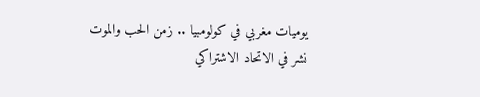يوميات مغربي في كولومبيا .. زمن الحب والموت
نشر في الاتحاد الاشتراكي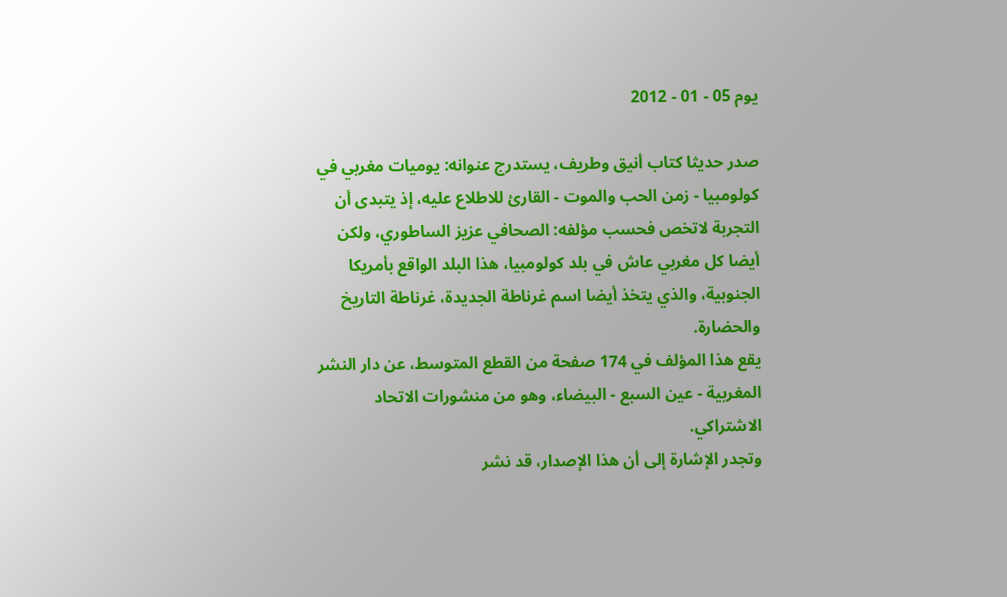يوم 05 - 01 - 2012

صدر حديثا كتاب أنيق وطريف، يستدرج عنوانه: يوميات مغربي في كولومبيا - زمن الحب والموت - القارئ للاطلاع عليه، إذ يتبدى أن التجربة لاتخص فحسب مؤلفه: الصحافي عزيز الساطوري، ولكن أيضا كل مغربي عاش في بلد كولومبيا، هذا البلد الواقع بأمريكا الجنوبية، والذي يتخذ أيضا اسم غرناطة الجديدة، غرناطة التاريخ والحضارة.
يقع هذا المؤلف في 174 صفحة من القطع المتوسط، عن دار النشر المغربية - عين السبع - البيضاء، وهو من منشورات الاتحاد الاشتراكي.
وتجدر الإشارة إلى أن هذا الإصدار، قد نشر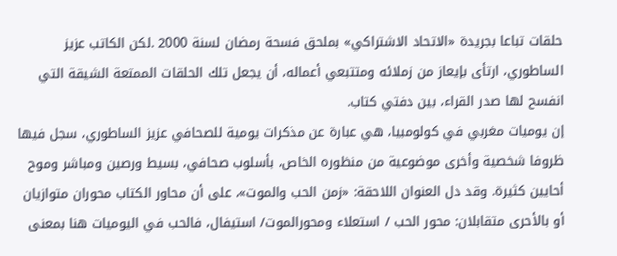حلقات تباعا بجريدة «الاتحاد الاشتراكي» بملحق فسحة رمضان لسنة 2000 .لكن الكاتب عزيز الساطوري، ارتأى بإيعاز من زملائه ومتتبعي أعماله، أن يجعل تلك الحلقات الممتعة الشيقة التي انفسح لها صدر القراء، بين دفتي كتاب.
إن يوميات مغربي في كولومبيا، هي عبارة عن مذكرات يومية للصحافي عزيز الساطوري، سجل فيها ظروفا شخصية وأخرى موضوعية من منظوره الخاص، بأسلوب صحافي، بسيط ورصين ومباشر وموح أحايين كثيرة. وقد دل العنوان اللاحقة: «زمن الحب والموت»، على أن محاور الكتاب محوران متوازيان أو بالأحرى متقابلان: محور الحب / استعلاء ومحورالموت/ استيفال، فالحب في اليوميات هنا بمعنى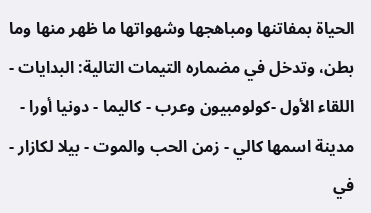الحياة بمفاتنها ومباهجها وشهواتها ما ظهر منها وما بطن، وتدخل في مضماره التيمات التالية: البدايات - اللقاء الأول -كولومبيون وعرب - كاليما - دونيا أورا - مدينة اسمها كالي - زمن الحب والموت - بيلا لكازار - في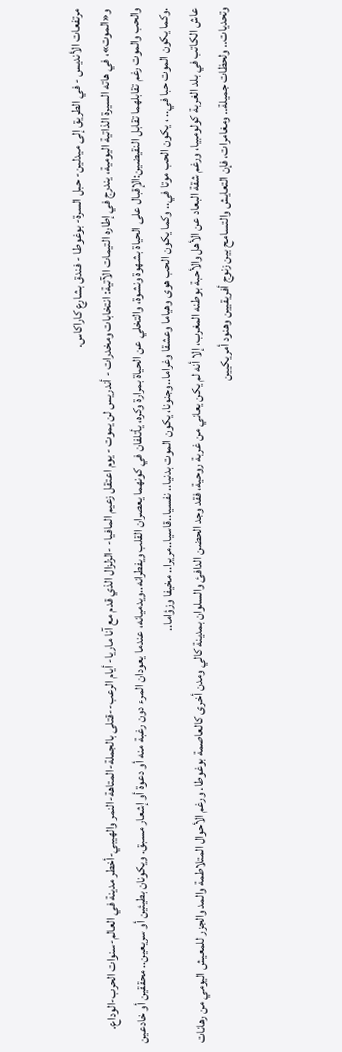مرتفعات الأنديس - في الطريق إلى ميدلين- حبل السرة- بوغوطا - فندق بشارع كاراكاس.
و«الموت»، في هاته السيرة الذاتية اليومية، يندرج في إطاره التيمات الآتية: انتخابات ومخدرات - أندريس لن يموت - يوم اعتقل زعيم المافيا- -الزلزال الذي قدم مع آنا ماريا- أيام الرعب--قتلى بالجملة-المتاهة-النمر والهيبي-أخطر مدينة في العالم-سنوات الحرب-الوداع.
والحب والموت رغم تقابلهما تقابل النقيضين:الإقبال على الحياة بشهوة ونشوة، والتخلي عن الحياة بمرارة وكره، يأتلفان في كونهما يعصران القلب ويفطرانه..ويدميانه، عندما يعودان المرء دون رغبة منه أو دعوة أو إشعار مسبق. ويكونان بطيئين أو سريعين.. محققين أو خادعين .وكما يكون الموت حبا في.. ، يكون الحب موتا في.. وكما يكون الحب هوى وهياما وعشقا وغراما..وجنونا، يكون الموت بدنيا.. نفسيا..قاسيا..مريرا.. مخيفا وزؤاما..
عاش الكاتب في بلد الغربة كولومبيا، ورغم شقة البعاد عن الأهل والأحبة بوطنه المغرب، إلا أنه لم يكن يعاني من غربة روحية، فقد وجد الحضن الدافئ والسلوان بمدينة كالي ومدن أخرى كالعاصمة بوغوطا. ورغم الأحوال المتلاطمة والمد والجزر للمعيش اليومي من رهانات وتحديات.. ولحظات جميلة.. ومغامرات، فإن التعايش والتسامح بين زنوج أفريقيين وهنود أمريكيين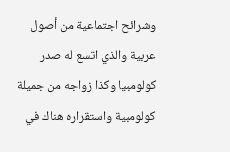وشرائح اجتماعية من أصول عربية والذي اتسع له صدر كولومبيا وكذا زواجه من جميلة كولومبية واستقراره هناك في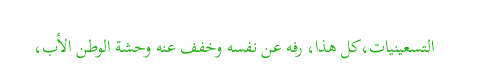التسعينيات،كل هذا، رفه عن نفسه وخفف عنه وحشة الوطن الأب،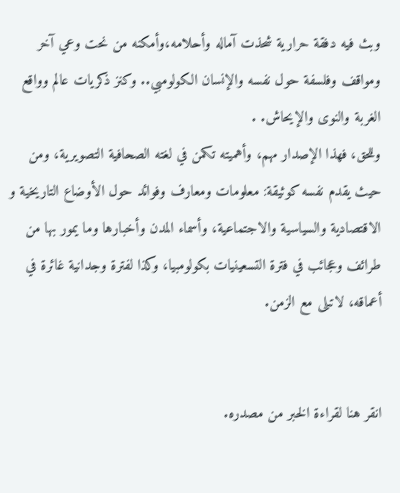وبث فيه دفقة حرارية شحذت آماله وأحلامه،وأمكنه من نحت وعي آخر ومواقف وفلسفة حول نفسه والإنسان الكولومبي.. وكنز ذكريات عالم وواقع الغربة والنوى والإيحاش. .
وللحق، فهذا الإصدار مهم، وأهميته تكمن في لغته الصحافية التصويرية، ومن حيث يقدم نفسه كوثيقة: معلومات ومعارف وفوائد حول الأوضاع التاريخية و الاقتصادية والسياسية والاجتماعية، وأسماء المدن وأخبارها وما يمور بها من طرائف وعجائب في فترة التسعينيات بكولومبيا، وكذا لفترة وجدانية غائرة في أعماقه، لاتبلى مع الزمن.


انقر هنا لقراءة الخبر من مصدره.